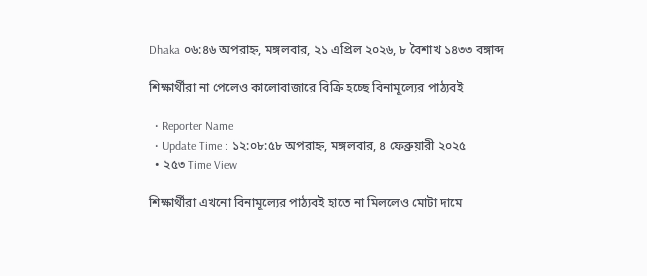Dhaka ০৬:৪৬ অপরাহ্ন, মঙ্গলবার, ২১ এপ্রিল ২০২৬, ৮ বৈশাখ ১৪৩৩ বঙ্গাব্দ

শিক্ষার্থীরা না পেলেও কালোবাজারে বিক্রি হচ্ছে বিনামূল্যের পাঠ্যবই

  • Reporter Name
  • Update Time : ১২:০৮:৫৮ অপরাহ্ন, মঙ্গলবার, ৪ ফেব্রুয়ারী ২০২৫
  • ২৫৩ Time View

শিক্ষার্থীরা এখনো বিনামূল্যের পাঠ্যবই হাতে না মিললেও মোটা দামে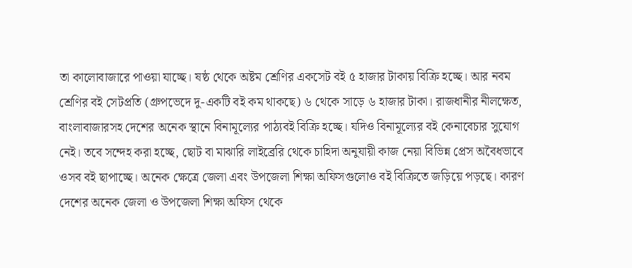তা কালোবাজারে পাওয়া যাচ্ছে। ষষ্ঠ থেকে অষ্টম শ্রেণির একসেট বই ৫ হাজার টাকায় বিক্রি হচ্ছে। আর নবম শ্রেণির বই সেটপ্রতি (গ্রুপভেদে দু-একটি বই কম থাকছে) ৬ থেকে সাড়ে ৬ হাজার টাকা। রাজধানীর নীলক্ষেত, বাংলাবাজারসহ দেশের অনেক স্থানে বিনামূল্যের পাঠ্যবই বিক্রি হচ্ছে। যদিও বিনামূল্যের বই কেনাবেচার সুযোগ নেই। তবে সন্দেহ করা হচ্ছে, ছোট বা মাঝারি লাইব্রেরি থেকে চাহিদা অনুযায়ী কাজ নেয়া বিভিন্ন প্রেস অবৈধভাবে ওসব বই ছাপাচ্ছে। অনেক ক্ষেত্রে জেলা এবং উপজেলা শিক্ষা অফিসগুলোও বই বিক্রিতে জড়িয়ে পড়ছে। কারণ দেশের অনেক জেলা ও উপজেলা শিক্ষা অফিস থেকে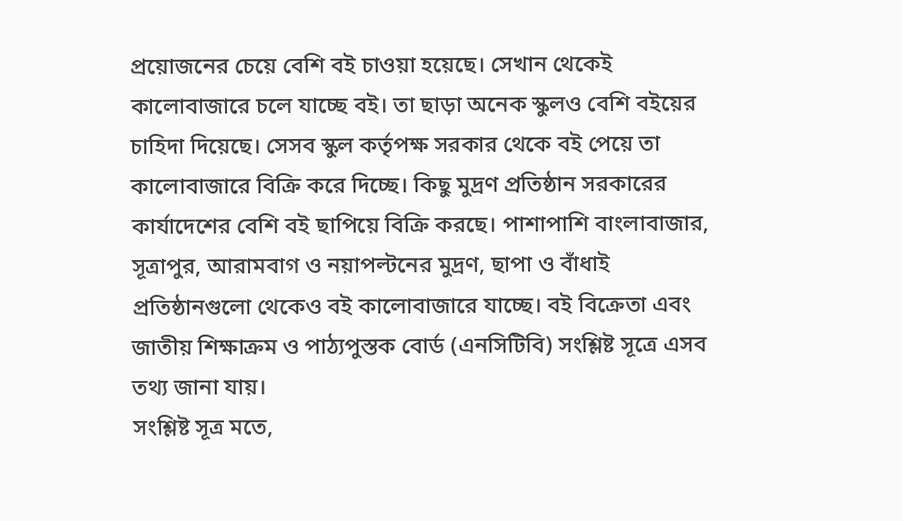প্রয়োজনের চেয়ে বেশি বই চাওয়া হয়েছে। সেখান থেকেই কালোবাজারে চলে যাচ্ছে বই। তা ছাড়া অনেক স্কুলও বেশি বইয়ের চাহিদা দিয়েছে। সেসব স্কুল কর্তৃপক্ষ সরকার থেকে বই পেয়ে তা কালোবাজারে বিক্রি করে দিচ্ছে। কিছু মুদ্রণ প্রতিষ্ঠান সরকারের কার্যাদেশের বেশি বই ছাপিয়ে বিক্রি করছে। পাশাপাশি বাংলাবাজার, সূত্রাপুর, আরামবাগ ও নয়াপল্টনের মুদ্রণ, ছাপা ও বাঁধাই প্রতিষ্ঠানগুলো থেকেও বই কালোবাজারে যাচ্ছে। বই বিক্রেতা এবং জাতীয় শিক্ষাক্রম ও পাঠ্যপুস্তক বোর্ড (এনসিটিবি) সংশ্লিষ্ট সূত্রে এসব তথ্য জানা যায়।
সংশ্লিষ্ট সূত্র মতে,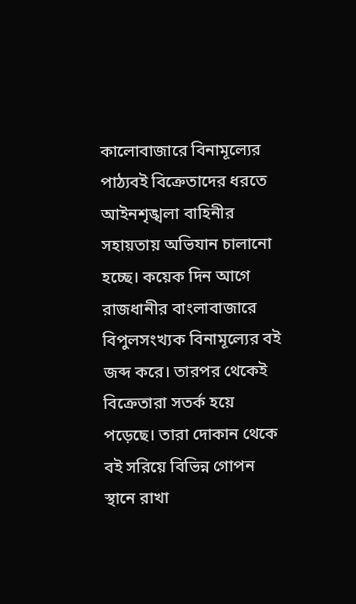কালোবাজারে বিনামূল্যের পাঠ্যবই বিক্রেতাদের ধরতে আইনশৃঙ্খলা বাহিনীর সহায়তায় অভিযান চালানো হচ্ছে। কয়েক দিন আগে রাজধানীর বাংলাবাজারে বিপুলসংখ্যক বিনামূল্যের বই জব্দ করে। তারপর থেকেই বিক্রেতারা সতর্ক হয়ে পড়েছে। তারা দোকান থেকে বই সরিয়ে বিভিন্ন গোপন স্থানে রাখা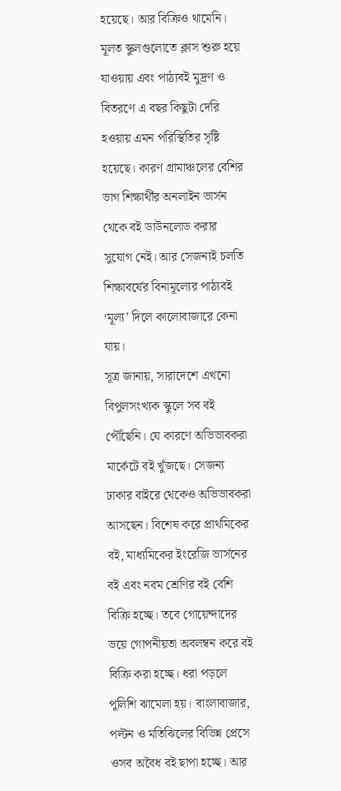হয়েছে। আর বিক্রিও থামেনি। মূলত স্কুলগুলোতে ক্লাস শুরু হয়ে যাওয়ায় এবং পাঠ্যবই মুদ্রণ ও বিতরণে এ বছর কিছুটা দেরি হওয়ায় এমন পরিস্থিতির সৃষ্টি হয়েছে। কারণ গ্রামাঞ্চলের বেশির ভাগ শিক্ষার্থীর অনলাইন ভার্সন থেকে বই ডাউনলোড করার সুযোগ নেই। আর সেজন্যই চলতি শিক্ষাবর্ষের বিনামূল্যের পাঠ্যবই ‘মূল্য’ দিলে কালোবাজারে কেনা যায়।
সূত্র জানায়, সারাদেশে এখনো বিপুলসংখ্যক স্কুলে সব বই পৌঁছেনি। যে কারণে অভিভাবকরা মার্কেটে বই খুঁজছে। সেজন্য ঢাকার বাইরে থেকেও অভিভাবকরা আসছেন। বিশেষ করে প্রাথমিকের বই, মাধ্যমিকের ইংরেজি ভার্সনের বই এবং নবম শ্রেণির বই বেশি বিক্রি হচ্ছে। তবে গোয়েন্দাদের ভয়ে গোপনীয়তা অবলম্বন করে বই বিক্রি করা হচ্ছে। ধরা পড়লে পুলিশি ঝামেলা হয়। বাংলাবাজার, পল্টন ও মতিঝিলের বিভিন্ন প্রেসে ওসব অবৈধ বই ছাপা হচ্ছে। আর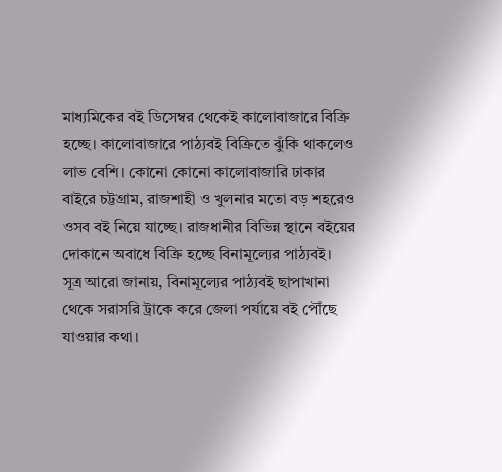মাধ্যমিকের বই ডিসেম্বর থেকেই কালোবাজারে বিক্রি হচ্ছে। কালোবাজারে পাঠ্যবই বিক্রিতে ঝুঁকি থাকলেও লাভ বেশি। কোনো কোনো কালোবাজারি ঢাকার বাইরে চট্টগ্রাম, রাজশাহী ও খুলনার মতো বড় শহরেও ওসব বই নিয়ে যাচ্ছে। রাজধানীর বিভিন্ন স্থানে বইয়ের দোকানে অবাধে বিক্রি হচ্ছে বিনামূল্যের পাঠ্যবই।
সূত্র আরো জানায়, বিনামূল্যের পাঠ্যবই ছাপাখানা থেকে সরাসরি ট্রাকে করে জেলা পর্যায়ে বই পৌঁছে যাওয়ার কথা।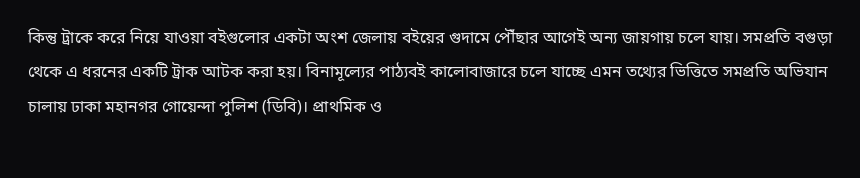কিন্তু ট্রাকে করে নিয়ে যাওয়া বইগুলোর একটা অংশ জেলায় বইয়ের গুদামে পৌঁছার আগেই অন্য জায়গায় চলে যায়। সমপ্রতি বগুড়া থেকে এ ধরনের একটি ট্রাক আটক করা হয়। বিনামূল্যের পাঠ্যবই কালোবাজারে চলে যাচ্ছে এমন তথ্যের ভিত্তিতে সমপ্রতি অভিযান চালায় ঢাকা মহানগর গোয়েন্দা পুলিশ (ডিবি)। প্রাথমিক ও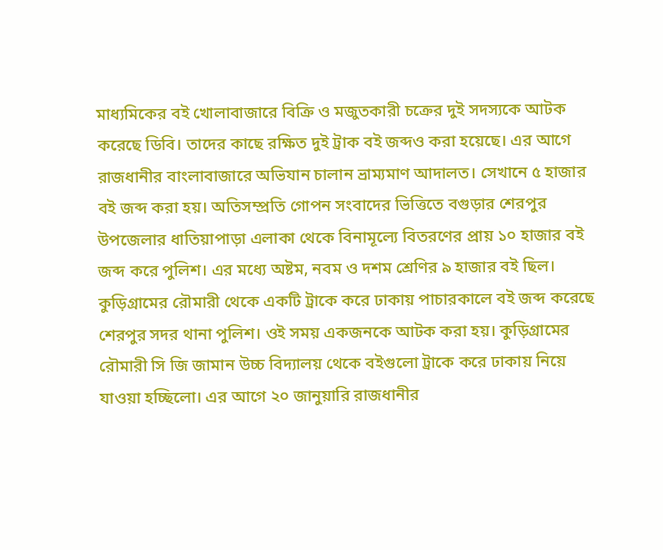মাধ্যমিকের বই খোলাবাজারে বিক্রি ও মজুতকারী চক্রের দুই সদস্যকে আটক করেছে ডিবি। তাদের কাছে রক্ষিত দুই ট্রাক বই জব্দও করা হয়েছে। এর আগে রাজধানীর বাংলাবাজারে অভিযান চালান ভ্রাম্যমাণ আদালত। সেখানে ৫ হাজার বই জব্দ করা হয়। অতিসম্প্রতি গোপন সংবাদের ভিত্তিতে বগুড়ার শেরপুর উপজেলার ধাতিয়াপাড়া এলাকা থেকে বিনামূল্যে বিতরণের প্রায় ১০ হাজার বই জব্দ করে পুলিশ। এর মধ্যে অষ্টম, নবম ও দশম শ্রেণির ৯ হাজার বই ছিল। কুড়িগ্রামের রৌমারী থেকে একটি ট্রাকে করে ঢাকায় পাচারকালে বই জব্দ করেছে শেরপুর সদর থানা পুলিশ। ওই সময় একজনকে আটক করা হয়। কুড়িগ্রামের রৌমারী সি জি জামান উচ্চ বিদ্যালয় থেকে বইগুলো ট্রাকে করে ঢাকায় নিয়ে যাওয়া হচ্ছিলো। এর আগে ২০ জানুয়ারি রাজধানীর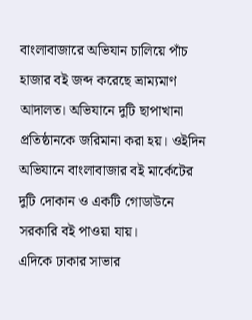বাংলাবাজারে অভিযান চালিয়ে পাঁচ হাজার বই জব্দ করেছে ভ্রাম্যমাণ আদালত। অভিযানে দুটি ছাপাখানা প্রতিষ্ঠানকে জরিমানা করা হয়। ওইদিন অভিযানে বাংলাবাজার বই মার্কেটের দুটি দোকান ও একটি গোডাউনে সরকারি বই পাওয়া যায়।
এদিকে ঢাকার সাভার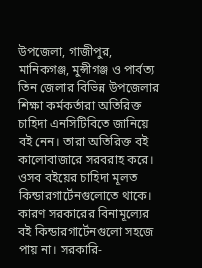উপজেলা, গাজীপুর, মানিকগঞ্জ, মুন্সীগঞ্জ ও পার্বত্য তিন জেলার বিভিন্ন উপজেলার শিক্ষা কর্মকর্তারা অতিরিক্ত চাহিদা এনসিটিবিতে জানিয়ে বই নেন। তারা অতিরিক্ত বই কালোবাজারে সরবরাহ করে। ওসব বইয়ের চাহিদা মূলত কিন্ডারগার্টেনগুলোতে থাকে। কারণ সরকারের বিনামূল্যের বই কিন্ডারগার্টেনগুলো সহজে পায় না। সরকারি-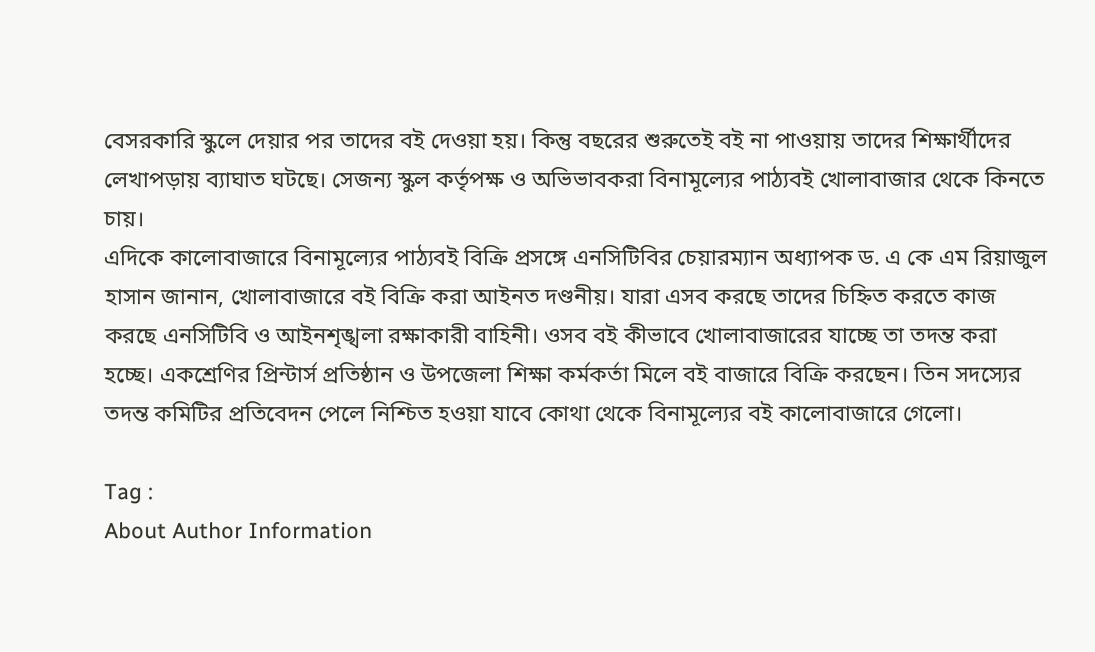বেসরকারি স্কুলে দেয়ার পর তাদের বই দেওয়া হয়। কিন্তু বছরের শুরুতেই বই না পাওয়ায় তাদের শিক্ষার্থীদের লেখাপড়ায় ব্যাঘাত ঘটছে। সেজন্য স্কুল কর্তৃপক্ষ ও অভিভাবকরা বিনামূল্যের পাঠ্যবই খোলাবাজার থেকে কিনতে চায়।
এদিকে কালোবাজারে বিনামূল্যের পাঠ্যবই বিক্রি প্রসঙ্গে এনসিটিবির চেয়ারম্যান অধ্যাপক ড. এ কে এম রিয়াজুল হাসান জানান, খোলাবাজারে বই বিক্রি করা আইনত দণ্ডনীয়। যারা এসব করছে তাদের চিহ্নিত করতে কাজ করছে এনসিটিবি ও আইনশৃঙ্খলা রক্ষাকারী বাহিনী। ওসব বই কীভাবে খোলাবাজারের যাচ্ছে তা তদন্ত করা হচ্ছে। একশ্রেণির প্রিন্টার্স প্রতিষ্ঠান ও উপজেলা শিক্ষা কর্মকর্তা মিলে বই বাজারে বিক্রি করছেন। তিন সদস্যের তদন্ত কমিটির প্রতিবেদন পেলে নিশ্চিত হওয়া যাবে কোথা থেকে বিনামূল্যের বই কালোবাজারে গেলো।

Tag :
About Author Information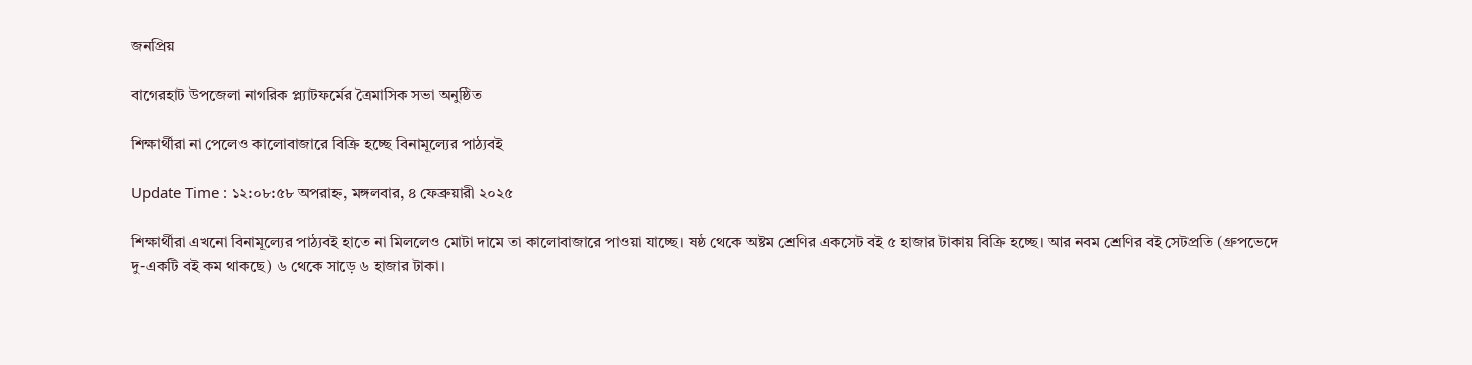জনপ্রিয়

বাগেরহাট উপজেলা নাগরিক প্ল্যাটফর্মের ত্রৈমাসিক সভা অনুষ্ঠিত

শিক্ষার্থীরা না পেলেও কালোবাজারে বিক্রি হচ্ছে বিনামূল্যের পাঠ্যবই

Update Time : ১২:০৮:৫৮ অপরাহ্ন, মঙ্গলবার, ৪ ফেব্রুয়ারী ২০২৫

শিক্ষার্থীরা এখনো বিনামূল্যের পাঠ্যবই হাতে না মিললেও মোটা দামে তা কালোবাজারে পাওয়া যাচ্ছে। ষষ্ঠ থেকে অষ্টম শ্রেণির একসেট বই ৫ হাজার টাকায় বিক্রি হচ্ছে। আর নবম শ্রেণির বই সেটপ্রতি (গ্রুপভেদে দু-একটি বই কম থাকছে) ৬ থেকে সাড়ে ৬ হাজার টাকা।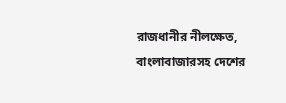রাজধানীর নীলক্ষেত, বাংলাবাজারসহ দেশের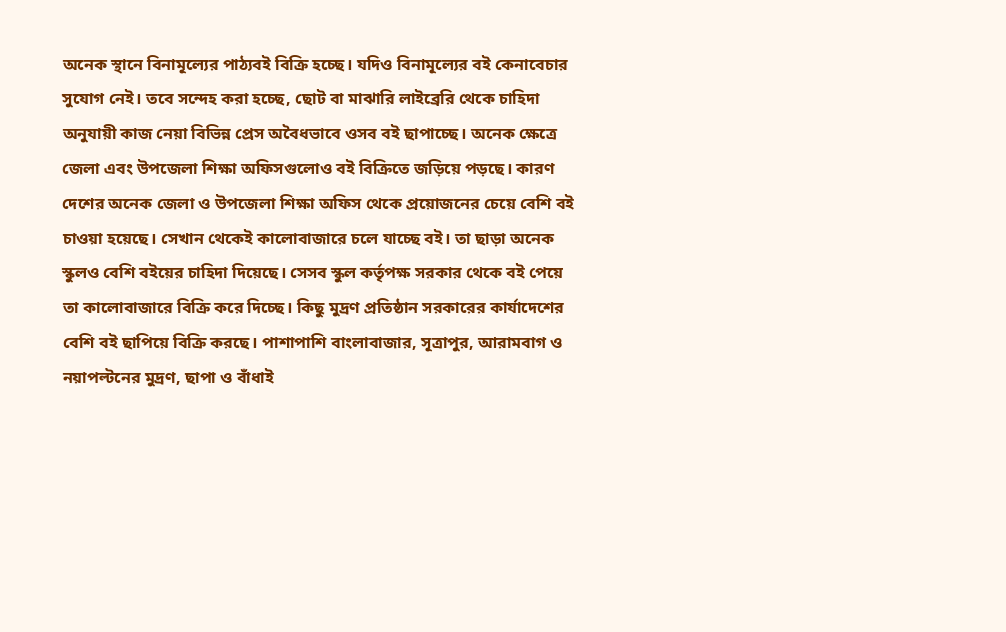অনেক স্থানে বিনামূল্যের পাঠ্যবই বিক্রি হচ্ছে। যদিও বিনামূল্যের বই কেনাবেচার সুযোগ নেই। তবে সন্দেহ করা হচ্ছে, ছোট বা মাঝারি লাইব্রেরি থেকে চাহিদা অনুযায়ী কাজ নেয়া বিভিন্ন প্রেস অবৈধভাবে ওসব বই ছাপাচ্ছে। অনেক ক্ষেত্রে জেলা এবং উপজেলা শিক্ষা অফিসগুলোও বই বিক্রিতে জড়িয়ে পড়ছে। কারণ দেশের অনেক জেলা ও উপজেলা শিক্ষা অফিস থেকে প্রয়োজনের চেয়ে বেশি বই চাওয়া হয়েছে। সেখান থেকেই কালোবাজারে চলে যাচ্ছে বই। তা ছাড়া অনেক স্কুলও বেশি বইয়ের চাহিদা দিয়েছে। সেসব স্কুল কর্তৃপক্ষ সরকার থেকে বই পেয়ে তা কালোবাজারে বিক্রি করে দিচ্ছে। কিছু মুদ্রণ প্রতিষ্ঠান সরকারের কার্যাদেশের বেশি বই ছাপিয়ে বিক্রি করছে। পাশাপাশি বাংলাবাজার, সূত্রাপুর, আরামবাগ ও নয়াপল্টনের মুদ্রণ, ছাপা ও বাঁধাই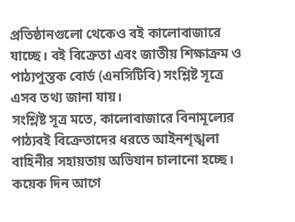প্রতিষ্ঠানগুলো থেকেও বই কালোবাজারে যাচ্ছে। বই বিক্রেতা এবং জাতীয় শিক্ষাক্রম ও পাঠ্যপুস্তক বোর্ড (এনসিটিবি) সংশ্লিষ্ট সূত্রে এসব তথ্য জানা যায়।
সংশ্লিষ্ট সূত্র মতে, কালোবাজারে বিনামূল্যের পাঠ্যবই বিক্রেতাদের ধরতে আইনশৃঙ্খলা বাহিনীর সহায়তায় অভিযান চালানো হচ্ছে। কয়েক দিন আগে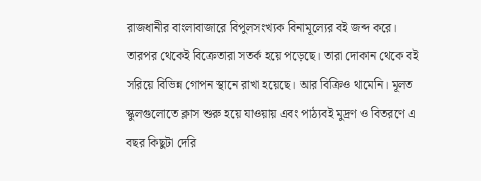রাজধানীর বাংলাবাজারে বিপুলসংখ্যক বিনামূল্যের বই জব্দ করে। তারপর থেকেই বিক্রেতারা সতর্ক হয়ে পড়েছে। তারা দোকান থেকে বই সরিয়ে বিভিন্ন গোপন স্থানে রাখা হয়েছে। আর বিক্রিও থামেনি। মূলত স্কুলগুলোতে ক্লাস শুরু হয়ে যাওয়ায় এবং পাঠ্যবই মুদ্রণ ও বিতরণে এ বছর কিছুটা দেরি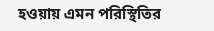হওয়ায় এমন পরিস্থিতির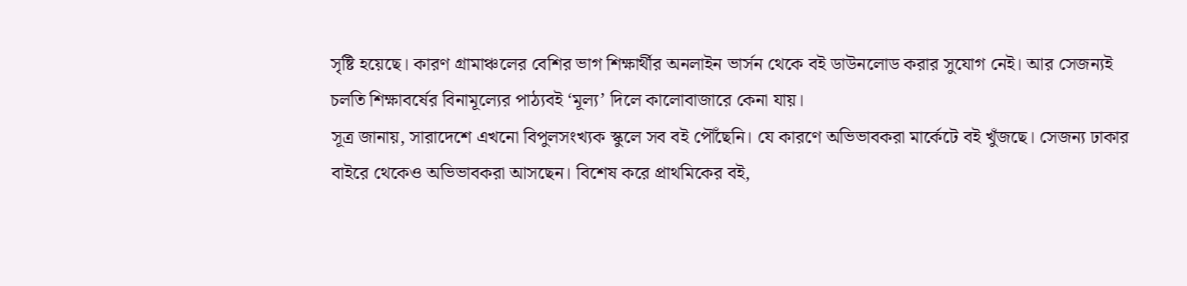সৃষ্টি হয়েছে। কারণ গ্রামাঞ্চলের বেশির ভাগ শিক্ষার্থীর অনলাইন ভার্সন থেকে বই ডাউনলোড করার সুযোগ নেই। আর সেজন্যই চলতি শিক্ষাবর্ষের বিনামূল্যের পাঠ্যবই ‘মূল্য’ দিলে কালোবাজারে কেনা যায়।
সূত্র জানায়, সারাদেশে এখনো বিপুলসংখ্যক স্কুলে সব বই পৌঁছেনি। যে কারণে অভিভাবকরা মার্কেটে বই খুঁজছে। সেজন্য ঢাকার বাইরে থেকেও অভিভাবকরা আসছেন। বিশেষ করে প্রাথমিকের বই,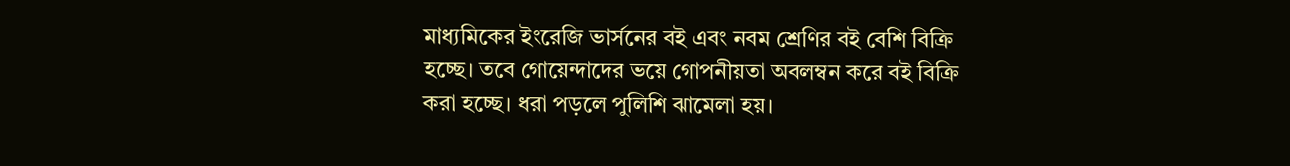মাধ্যমিকের ইংরেজি ভার্সনের বই এবং নবম শ্রেণির বই বেশি বিক্রি হচ্ছে। তবে গোয়েন্দাদের ভয়ে গোপনীয়তা অবলম্বন করে বই বিক্রি করা হচ্ছে। ধরা পড়লে পুলিশি ঝামেলা হয়।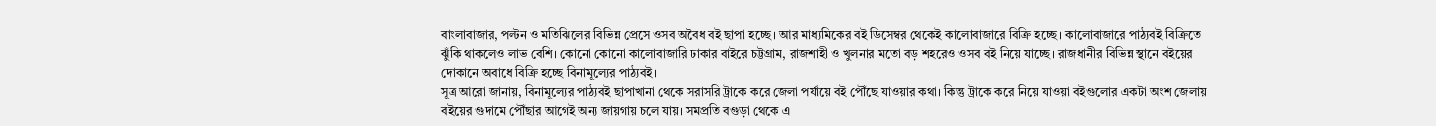বাংলাবাজার, পল্টন ও মতিঝিলের বিভিন্ন প্রেসে ওসব অবৈধ বই ছাপা হচ্ছে। আর মাধ্যমিকের বই ডিসেম্বর থেকেই কালোবাজারে বিক্রি হচ্ছে। কালোবাজারে পাঠ্যবই বিক্রিতে ঝুঁকি থাকলেও লাভ বেশি। কোনো কোনো কালোবাজারি ঢাকার বাইরে চট্টগ্রাম, রাজশাহী ও খুলনার মতো বড় শহরেও ওসব বই নিয়ে যাচ্ছে। রাজধানীর বিভিন্ন স্থানে বইয়ের দোকানে অবাধে বিক্রি হচ্ছে বিনামূল্যের পাঠ্যবই।
সূত্র আরো জানায়, বিনামূল্যের পাঠ্যবই ছাপাখানা থেকে সরাসরি ট্রাকে করে জেলা পর্যায়ে বই পৌঁছে যাওয়ার কথা। কিন্তু ট্রাকে করে নিয়ে যাওয়া বইগুলোর একটা অংশ জেলায় বইয়ের গুদামে পৌঁছার আগেই অন্য জায়গায় চলে যায়। সমপ্রতি বগুড়া থেকে এ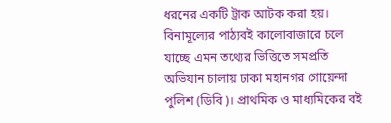ধরনের একটি ট্রাক আটক করা হয়। বিনামূল্যের পাঠ্যবই কালোবাজারে চলে যাচ্ছে এমন তথ্যের ভিত্তিতে সমপ্রতি অভিযান চালায় ঢাকা মহানগর গোয়েন্দা পুলিশ (ডিবি)। প্রাথমিক ও মাধ্যমিকের বই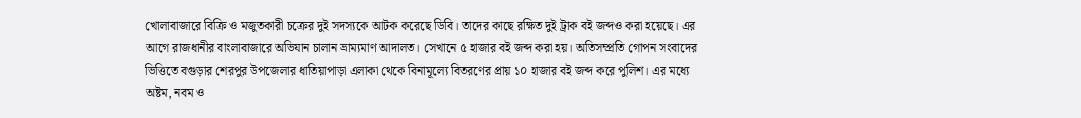খোলাবাজারে বিক্রি ও মজুতকারী চক্রের দুই সদস্যকে আটক করেছে ডিবি। তাদের কাছে রক্ষিত দুই ট্রাক বই জব্দও করা হয়েছে। এর আগে রাজধানীর বাংলাবাজারে অভিযান চালান ভ্রাম্যমাণ আদালত। সেখানে ৫ হাজার বই জব্দ করা হয়। অতিসম্প্রতি গোপন সংবাদের ভিত্তিতে বগুড়ার শেরপুর উপজেলার ধাতিয়াপাড়া এলাকা থেকে বিনামূল্যে বিতরণের প্রায় ১০ হাজার বই জব্দ করে পুলিশ। এর মধ্যে অষ্টম, নবম ও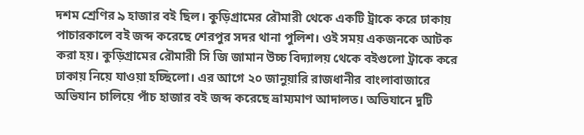দশম শ্রেণির ৯ হাজার বই ছিল। কুড়িগ্রামের রৌমারী থেকে একটি ট্রাকে করে ঢাকায় পাচারকালে বই জব্দ করেছে শেরপুর সদর থানা পুলিশ। ওই সময় একজনকে আটক করা হয়। কুড়িগ্রামের রৌমারী সি জি জামান উচ্চ বিদ্যালয় থেকে বইগুলো ট্রাকে করে ঢাকায় নিয়ে যাওয়া হচ্ছিলো। এর আগে ২০ জানুয়ারি রাজধানীর বাংলাবাজারে অভিযান চালিয়ে পাঁচ হাজার বই জব্দ করেছে ভ্রাম্যমাণ আদালত। অভিযানে দুটি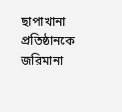ছাপাখানা প্রতিষ্ঠানকে জরিমানা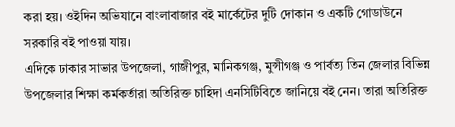করা হয়। ওইদিন অভিযানে বাংলাবাজার বই মার্কেটের দুটি দোকান ও একটি গোডাউনে সরকারি বই পাওয়া যায়।
এদিকে ঢাকার সাভার উপজেলা, গাজীপুর, মানিকগঞ্জ, মুন্সীগঞ্জ ও পার্বত্য তিন জেলার বিভিন্ন উপজেলার শিক্ষা কর্মকর্তারা অতিরিক্ত চাহিদা এনসিটিবিতে জানিয়ে বই নেন। তারা অতিরিক্ত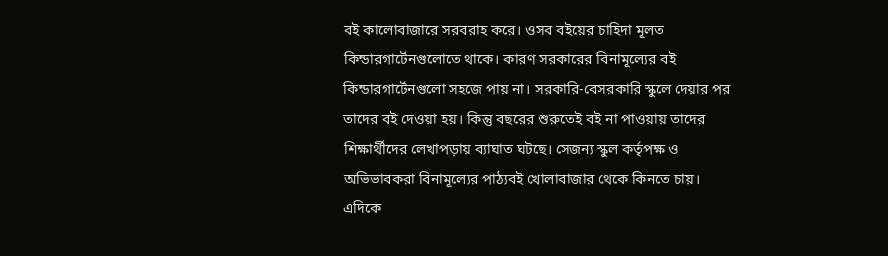বই কালোবাজারে সরবরাহ করে। ওসব বইয়ের চাহিদা মূলত কিন্ডারগার্টেনগুলোতে থাকে। কারণ সরকারের বিনামূল্যের বই কিন্ডারগার্টেনগুলো সহজে পায় না। সরকারি-বেসরকারি স্কুলে দেয়ার পর তাদের বই দেওয়া হয়। কিন্তু বছরের শুরুতেই বই না পাওয়ায় তাদের শিক্ষার্থীদের লেখাপড়ায় ব্যাঘাত ঘটছে। সেজন্য স্কুল কর্তৃপক্ষ ও অভিভাবকরা বিনামূল্যের পাঠ্যবই খোলাবাজার থেকে কিনতে চায়।
এদিকে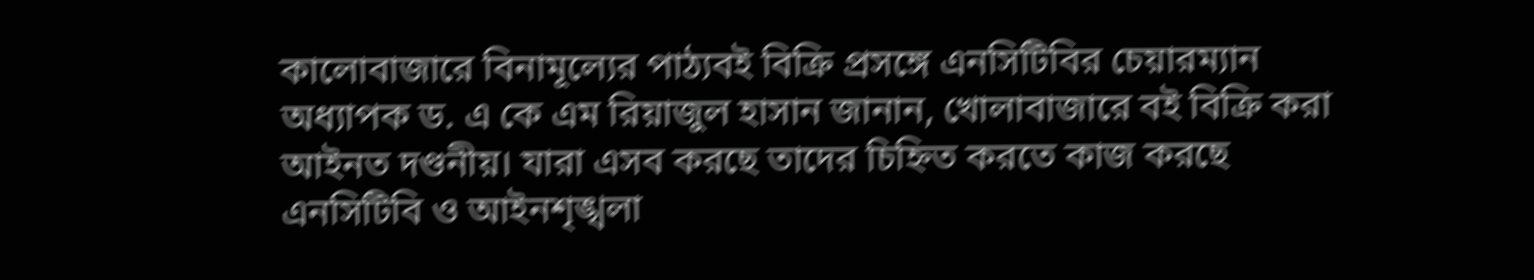কালোবাজারে বিনামূল্যের পাঠ্যবই বিক্রি প্রসঙ্গে এনসিটিবির চেয়ারম্যান অধ্যাপক ড. এ কে এম রিয়াজুল হাসান জানান, খোলাবাজারে বই বিক্রি করা আইনত দণ্ডনীয়। যারা এসব করছে তাদের চিহ্নিত করতে কাজ করছে এনসিটিবি ও আইনশৃঙ্খলা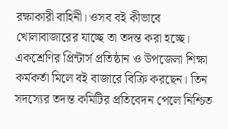রক্ষাকারী বাহিনী। ওসব বই কীভাবে খোলাবাজারের যাচ্ছে তা তদন্ত করা হচ্ছে। একশ্রেণির প্রিন্টার্স প্রতিষ্ঠান ও উপজেলা শিক্ষা কর্মকর্তা মিলে বই বাজারে বিক্রি করছেন। তিন সদস্যের তদন্ত কমিটির প্রতিবেদন পেলে নিশ্চিত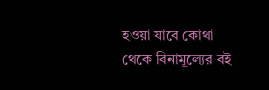হওয়া যাবে কোথা থেকে বিনামূল্যের বই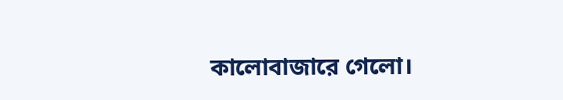কালোবাজারে গেলো।